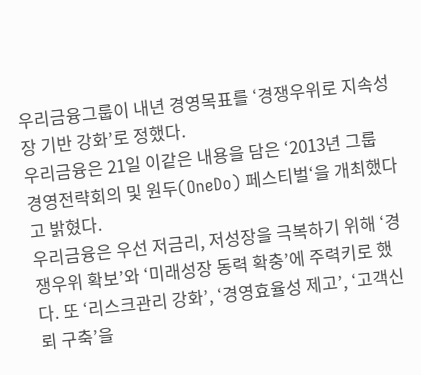우리금융그룹이 내년 경영목표를 ‘경쟁우위로 지속성장 기반 강화’로 정했다.
우리금융은 21일 이같은 내용을 담은 ‘2013년 그룹 경영전략회의 및 원두(OneDo) 페스티벌‘을 개최했다고 밝혔다.
우리금융은 우선 저금리, 저성장을 극복하기 위해 ‘경쟁우위 확보’와 ‘미래성장 동력 확충’에 주력키로 했다. 또 ‘리스크관리 강화’, ‘경영효율성 제고’, ‘고객신뢰 구축’을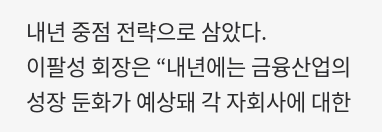내년 중점 전략으로 삼았다.
이팔성 회장은 “내년에는 금융산업의 성장 둔화가 예상돼 각 자회사에 대한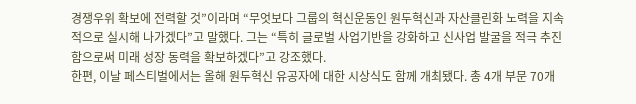경쟁우위 확보에 전력할 것”이라며 “무엇보다 그룹의 혁신운동인 원두혁신과 자산클린화 노력을 지속적으로 실시해 나가겠다”고 말했다. 그는 “특히 글로벌 사업기반을 강화하고 신사업 발굴을 적극 추진함으로써 미래 성장 동력을 확보하겠다”고 강조했다.
한편, 이날 페스티벌에서는 올해 원두혁신 유공자에 대한 시상식도 함께 개최됐다. 총 4개 부문 70개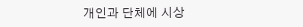개인과 단체에 시상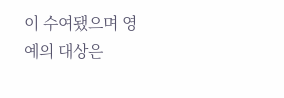이 수여됐으며 영예의 대상은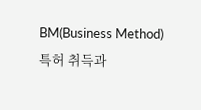BM(Business Method) 특허 취득과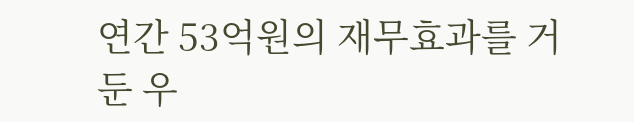연간 53억원의 재무효과를 거둔 우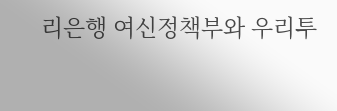리은행 여신정책부와 우리투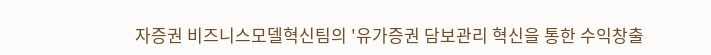자증권 비즈니스모델혁신팀의 '유가증권 담보관리 혁신을 통한 수익창출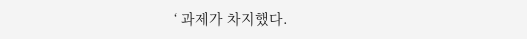‘ 과제가 차지했다.